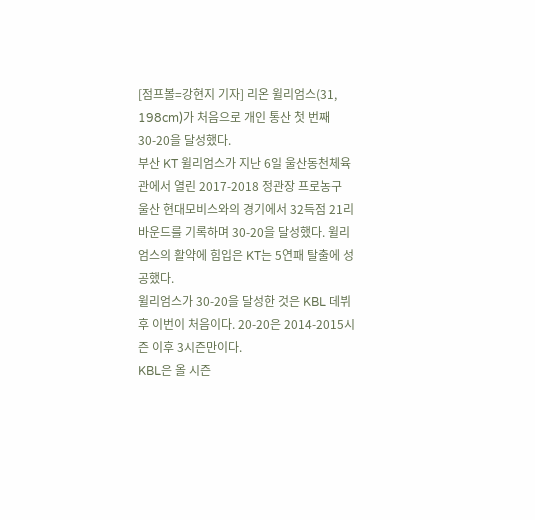[점프볼=강현지 기자] 리온 윌리엄스(31, 198cm)가 처음으로 개인 통산 첫 번째 30-20을 달성했다.
부산 KT 윌리엄스가 지난 6일 울산동천체육관에서 열린 2017-2018 정관장 프로농구 울산 현대모비스와의 경기에서 32득점 21리바운드를 기록하며 30-20을 달성했다. 윌리엄스의 활약에 힘입은 KT는 5연패 탈출에 성공했다.
윌리엄스가 30-20을 달성한 것은 KBL 데뷔 후 이번이 처음이다. 20-20은 2014-2015시즌 이후 3시즌만이다.
KBL은 올 시즌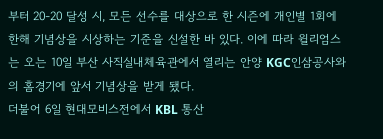부터 20-20 달성 시, 모든 선수를 대상으로 한 시즌에 개인별 1회에 한해 기념상을 시상하는 기준을 신설한 바 있다. 이에 따라 윌리엄스는 오는 10일 부산 사직실내체육관에서 열리는 안양 KGC인삼공사와의 홈경기에 앞서 기념상을 받게 됐다.
더불어 6일 현대모비스전에서 KBL 통산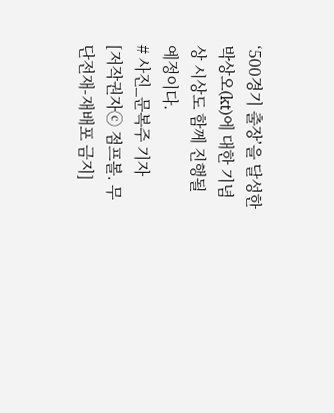‘500경기 출장’을 달성한 박상오(kt)에 대한 기념상 시상도 함께 진행될 예정이다.
# 사진_문복주 기자
[저작권자ⓒ 점프볼. 무단전재-재배포 금지]